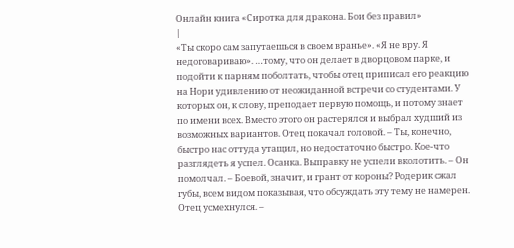Онлайн книга «Сиротка для дракона. Бои без правил»
|
«Ты скоро сам запутаешься в своем вранье». «Я не вру. Я недоговариваю». …тому, что он делает в дворцовом парке, и подойти к парням поболтать, чтобы отец приписал его реакцию на Нори удивлению от неожиданной встречи со студентами. У которых он, к слову, преподает первую помощь, и потому знает по имени всех. Вместо этого он растерялся и выбрал худший из возможных вариантов. Отец покачал головой. – Ты, конечно, быстро нас оттуда утащил, но недостаточно быстро. Кое-что разглядеть я успел. Осанка. Выправку не успели вколотить. – Он помолчал. – Боевой, значит, и грант от короны? Родерик сжал губы, всем видом показывая, что обсуждать эту тему не намерен. Отец усмехнулся. –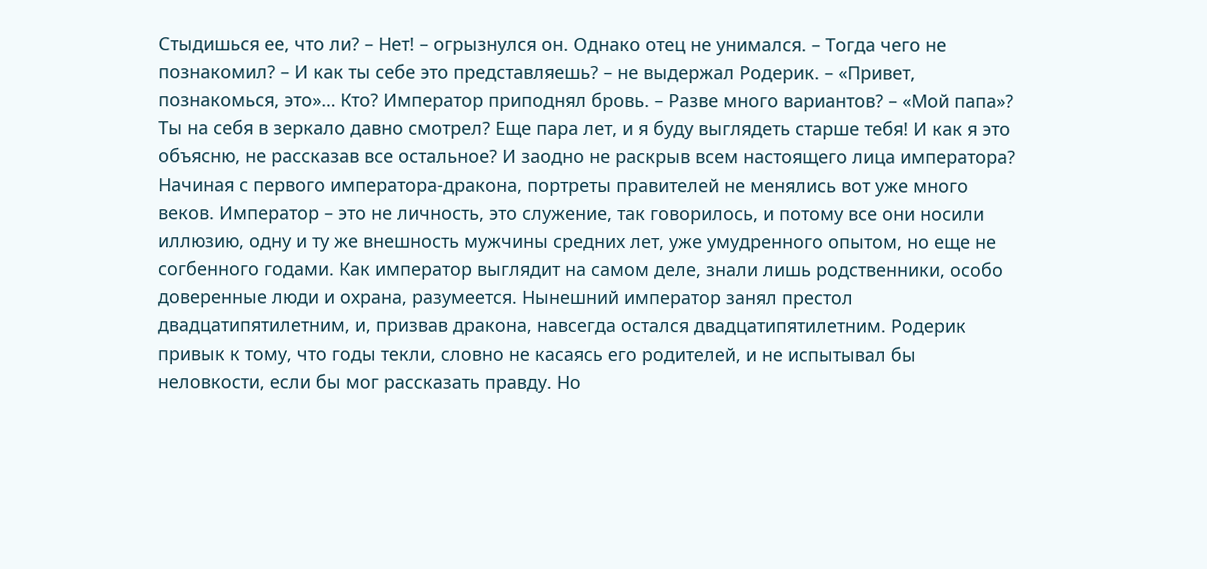Стыдишься ее, что ли? – Нет! – огрызнулся он. Однако отец не унимался. – Тогда чего не познакомил? – И как ты себе это представляешь? – не выдержал Родерик. – «Привет, познакомься, это»… Кто? Император приподнял бровь. – Разве много вариантов? – «Мой папа»? Ты на себя в зеркало давно смотрел? Еще пара лет, и я буду выглядеть старше тебя! И как я это объясню, не рассказав все остальное? И заодно не раскрыв всем настоящего лица императора? Начиная с первого императора-дракона, портреты правителей не менялись вот уже много веков. Император – это не личность, это служение, так говорилось, и потому все они носили иллюзию, одну и ту же внешность мужчины средних лет, уже умудренного опытом, но еще не согбенного годами. Как император выглядит на самом деле, знали лишь родственники, особо доверенные люди и охрана, разумеется. Нынешний император занял престол двадцатипятилетним, и, призвав дракона, навсегда остался двадцатипятилетним. Родерик привык к тому, что годы текли, словно не касаясь его родителей, и не испытывал бы неловкости, если бы мог рассказать правду. Но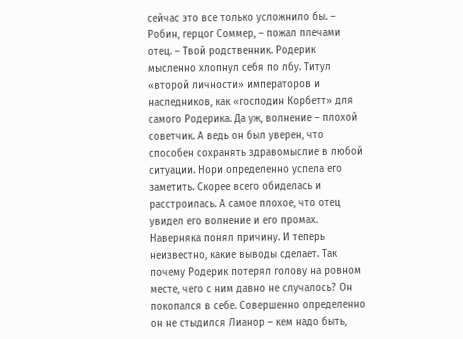сейчас это все только усложнило бы. – Робин, герцог Соммер, – пожал плечами отец. – Твой родственник. Родерик мысленно хлопнул себя по лбу. Титул «второй личности» императоров и наследников, как «господин Корбетт» для самого Родерика. Да уж, волнение – плохой советчик. А ведь он был уверен, что способен сохранять здравомыслие в любой ситуации. Нори определенно успела его заметить. Скорее всего обиделась и расстроилась. А самое плохое, что отец увидел его волнение и его промах. Наверняка понял причину. И теперь неизвестно, какие выводы сделает. Так почему Родерик потерял голову на ровном месте, чего с ним давно не случалось? Он покопался в себе. Совершенно определенно он не стыдился Лианор – кем надо быть,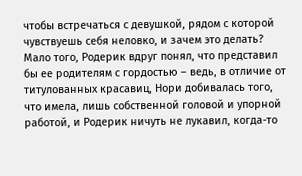чтобы встречаться с девушкой, рядом с которой чувствуешь себя неловко, и зачем это делать? Мало того, Родерик вдруг понял, что представил бы ее родителям с гордостью – ведь, в отличие от титулованных красавиц, Нори добивалась того, что имела, лишь собственной головой и упорной работой, и Родерик ничуть не лукавил, когда-то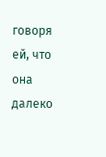говоря ей, что она далеко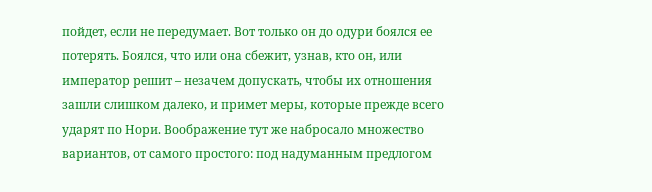пойдет, если не передумает. Вот только он до одури боялся ее потерять. Боялся, что или она сбежит, узнав, кто он, или император решит – незачем допускать, чтобы их отношения зашли слишком далеко, и примет меры, которые прежде всего ударят по Нори. Воображение тут же набросало множество вариантов, от самого простого: под надуманным предлогом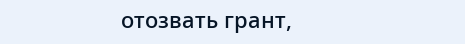отозвать грант,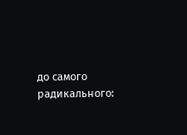до самого радикального: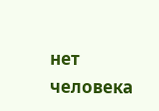нет человека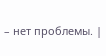– нет проблемы. |